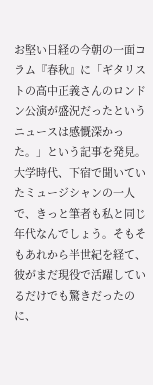お堅い日経の今朝の一面コラム『春秋』に「ギタリストの高中正義さんのロンドン公演が盛況だったというニュースは感慨深かった。」という記事を発見。大学時代、下宿で聞いていたミュージシャンの一人で、きっと筆者も私と同じ年代なんでしょう。そもそもあれから半世紀を経て、彼がまだ現役で活躍しているだけでも驚きだったのに、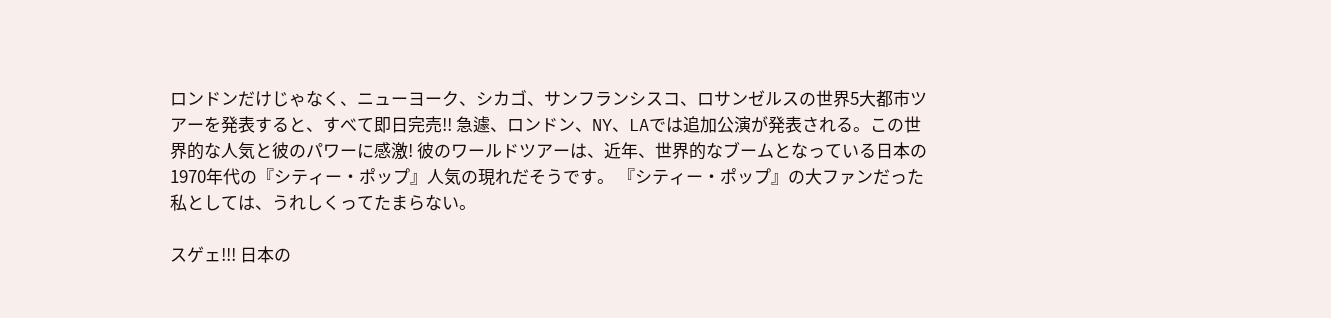ロンドンだけじゃなく、ニューヨーク、シカゴ、サンフランシスコ、ロサンゼルスの世界5大都市ツアーを発表すると、すべて即日完売!! 急遽、ロンドン、NY、LAでは追加公演が発表される。この世界的な人気と彼のパワーに感激! 彼のワールドツアーは、近年、世界的なブームとなっている日本の1970年代の『シティー・ポップ』人気の現れだそうです。 『シティー・ポップ』の大ファンだった私としては、うれしくってたまらない。

スゲェ!!! 日本の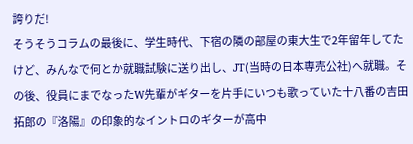誇りだ!
そうそうコラムの最後に、学生時代、下宿の隣の部屋の東大生で2年留年してたけど、みんなで何とか就職試験に送り出し、JT(当時の日本専売公社)へ就職。その後、役員にまでなったW先輩がギターを片手にいつも歌っていた十八番の吉田拓郎の『洛陽』の印象的なイントロのギターが高中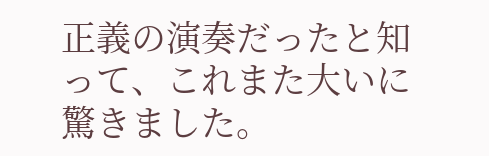正義の演奏だったと知って、これまた大いに驚きました。